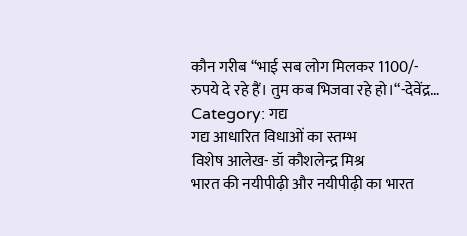कौन गरीब “भाई सब लोग मिलकर 1100/- रुपये दे रहे हैं। तुम कब भिजवा रहे हो।“-देवेंद्र…
Category: गद्य
गद्य आधारित विधाओं का स्तम्भ
विशेष आलेख- डॉ कौशलेन्द्र मिश्र
भारत की नयीपीढ़ी और नयीपीढ़ी का भारत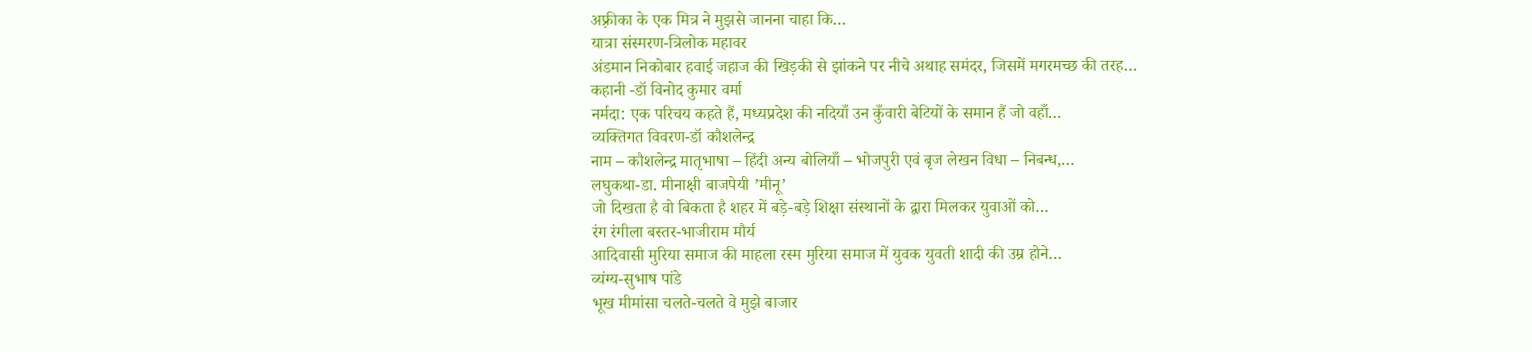अफ़्रीका के एक मित्र ने मुझसे जानना चाहा कि…
यात्रा संस्मरण-त्रिलोक महावर
अंडमान निकोबार हवाई जहाज की खिड़की से झांकने पर नीचे अथाह समंदर, जिसमें मगरमच्छ की तरह…
कहानी -डॉ विनोद कुमार वर्मा
नर्मदा: एक परिचय कहते हैं, मध्यप्रदेश की नदियाँ उन कुँवारी बेटियों के समान हैं जो वहाँ…
व्यक्तिगत विवरण-डॉ कौशलेन्द्र
नाम – कौशलेन्द्र मातृभाषा – हिंदी अन्य बोलियाँ – भोजपुरी एवं बृज लेखन विधा – निबन्ध,…
लघुकथा-डा. मीनाक्षी बाजपेयी ’मीनू’
जो दिखता है वो बिकता है शहर में बड़े-बड़े शिक्षा संस्थानों के द्वारा मिलकर युवाओं को…
रंग रंगीला बस्तर-भाजीराम मौर्य
आदिवासी मुरिया समाज की माहला रस्म मुरिया समाज में युवक युवती शादी की उम्र होने…
व्यंग्य-सुभाष पांडे
भूख मीमांसा चलते-चलते वे मुझे बाजार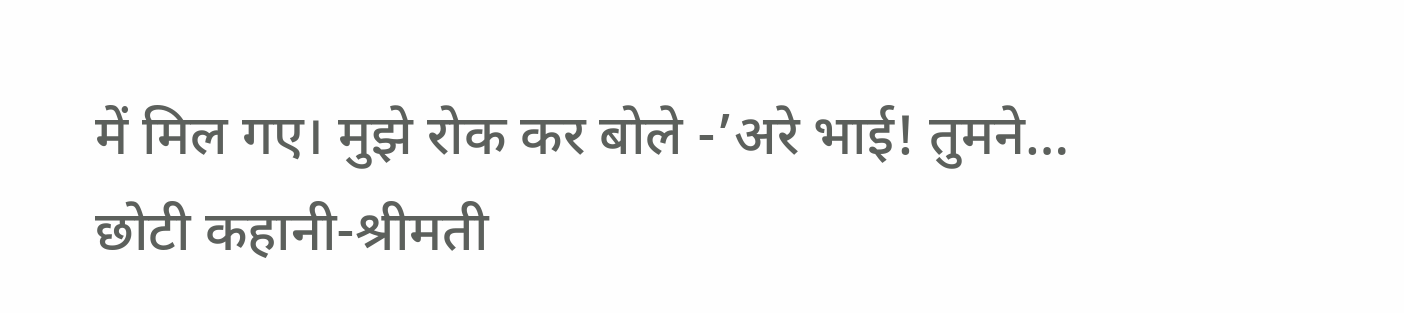में मिल गए। मुझे रोक कर बोले -’अरे भाई! तुमने…
छोटी कहानी-श्रीमती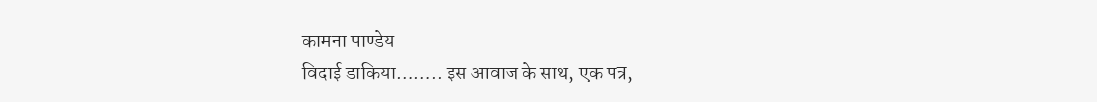कामना पाण्डेय
विदाई डाकिया…….. इस आवाज के साथ, एक पत्र,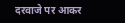दरवाजे पर आकर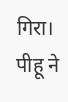गिरा। पीहू ने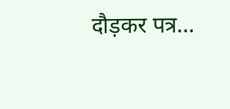दौड़कर पत्र…